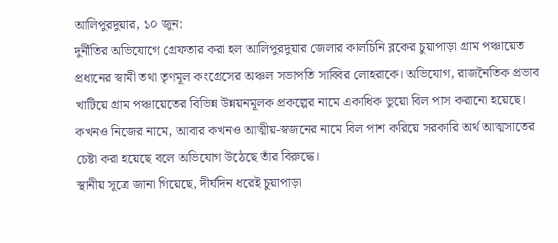আলিপুরদুয়ার, ১০ জুন:
দুর্নীতির অভিযোগে গ্রেফতার করা হল আলিপুরদুয়ার জেলার কালচিনি ব্লকের চুয়াপাড়া গ্রাম পঞ্চায়েত প্রধানের স্বামী তথা তৃণমূল কংগ্রেসের অঞ্চল সভাপতি সাব্বির লোহরাকে। অভিযোগ, রাজনৈতিক প্রভাব খাটিয়ে গ্রাম পঞ্চায়েতের বিভিন্ন উন্নয়নমূলক প্রকল্পের নামে একাধিক ভুয়ো বিল পাস করানো হয়েছে। কখনও নিজের নামে, আবার কখনও আত্মীয়-স্বজনের নামে বিল পাশ করিয়ে সরকারি অর্থ আত্মসাতের চেষ্টা করা হয়েছে বলে অভিযোগ উঠেছে তাঁর বিরুদ্ধে।
স্থানীয় সূত্রে জানা গিয়েছে, দীর্ঘদিন ধরেই চুয়াপাড়া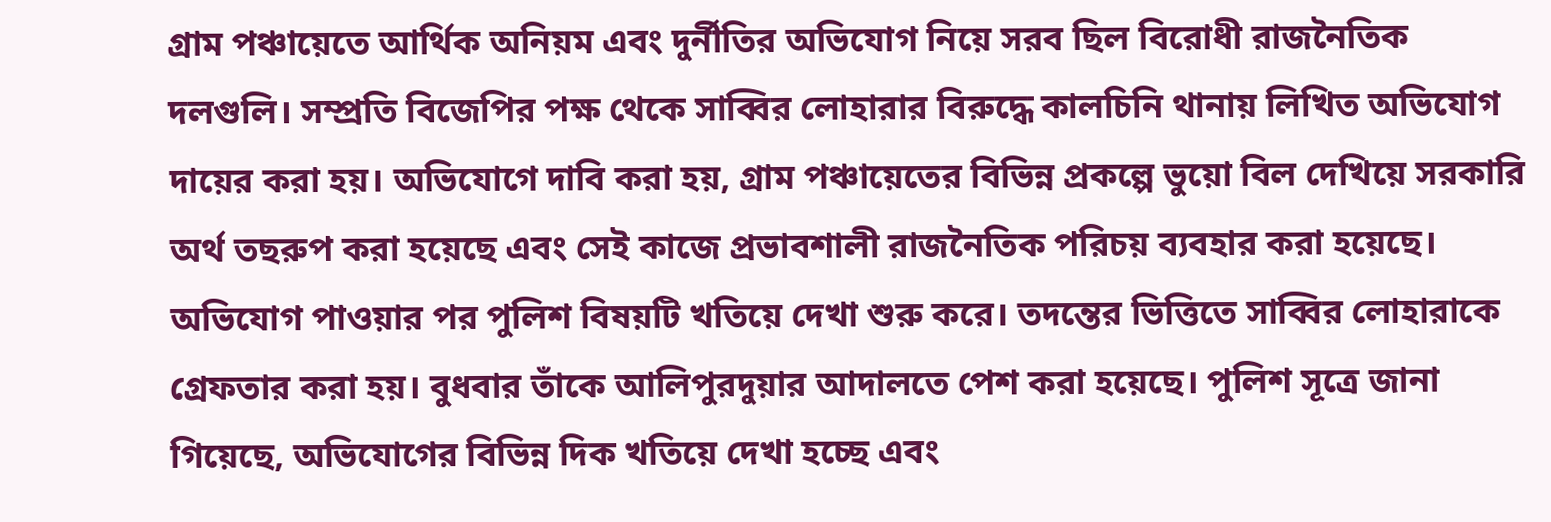গ্রাম পঞ্চায়েতে আর্থিক অনিয়ম এবং দুর্নীতির অভিযোগ নিয়ে সরব ছিল বিরোধী রাজনৈতিক দলগুলি। সম্প্রতি বিজেপির পক্ষ থেকে সাব্বির লোহারার বিরুদ্ধে কালচিনি থানায় লিখিত অভিযোগ দায়ের করা হয়। অভিযোগে দাবি করা হয়, গ্রাম পঞ্চায়েতের বিভিন্ন প্রকল্পে ভুয়ো বিল দেখিয়ে সরকারি অর্থ তছরুপ করা হয়েছে এবং সেই কাজে প্রভাবশালী রাজনৈতিক পরিচয় ব্যবহার করা হয়েছে।
অভিযোগ পাওয়ার পর পুলিশ বিষয়টি খতিয়ে দেখা শুরু করে। তদন্তের ভিত্তিতে সাব্বির লোহারাকে গ্রেফতার করা হয়। বুধবার তাঁকে আলিপুরদুয়ার আদালতে পেশ করা হয়েছে। পুলিশ সূত্রে জানা গিয়েছে, অভিযোগের বিভিন্ন দিক খতিয়ে দেখা হচ্ছে এবং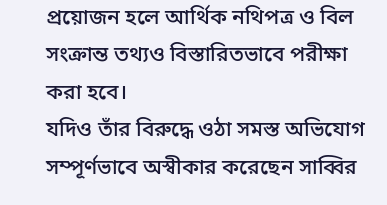প্রয়োজন হলে আর্থিক নথিপত্র ও বিল সংক্রান্ত তথ্যও বিস্তারিতভাবে পরীক্ষা করা হবে।
যদিও তাঁর বিরুদ্ধে ওঠা সমস্ত অভিযোগ সম্পূর্ণভাবে অস্বীকার করেছেন সাব্বির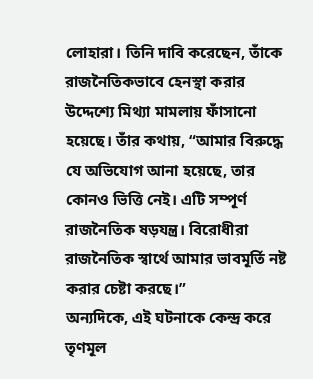লোহারা। তিনি দাবি করেছেন, তাঁকে রাজনৈতিকভাবে হেনস্থা করার উদ্দেশ্যে মিথ্যা মামলায় ফাঁসানো হয়েছে। তাঁর কথায়, “আমার বিরুদ্ধে যে অভিযোগ আনা হয়েছে, তার কোনও ভিত্তি নেই। এটি সম্পূর্ণ রাজনৈতিক ষড়যন্ত্র। বিরোধীরা রাজনৈতিক স্বার্থে আমার ভাবমূর্তি নষ্ট করার চেষ্টা করছে।”
অন্যদিকে, এই ঘটনাকে কেন্দ্র করে তৃণমূল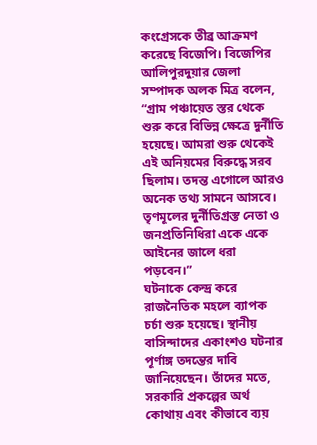কংগ্রেসকে তীব্র আক্রমণ করেছে বিজেপি। বিজেপির আলিপুরদুয়ার জেলা সম্পাদক অলক মিত্র বলেন, “গ্রাম পঞ্চায়েত স্তর থেকে শুরু করে বিভিন্ন ক্ষেত্রে দুর্নীতি হয়েছে। আমরা শুরু থেকেই এই অনিয়মের বিরুদ্ধে সরব ছিলাম। তদন্ত এগোলে আরও অনেক তথ্য সামনে আসবে। তৃণমূলের দুর্নীতিগ্রস্ত নেতা ও জনপ্রতিনিধিরা একে একে আইনের জালে ধরা পড়বেন।”
ঘটনাকে কেন্দ্র করে রাজনৈতিক মহলে ব্যাপক চর্চা শুরু হয়েছে। স্থানীয় বাসিন্দাদের একাংশও ঘটনার পূর্ণাঙ্গ তদন্তের দাবি জানিয়েছেন। তাঁদের মতে, সরকারি প্রকল্পের অর্থ কোথায় এবং কীভাবে ব্যয়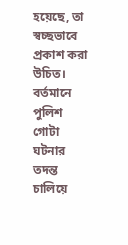হয়েছে, তা স্বচ্ছভাবে প্রকাশ করা উচিত।
বর্তমানে পুলিশ গোটা ঘটনার তদন্ত চালিয়ে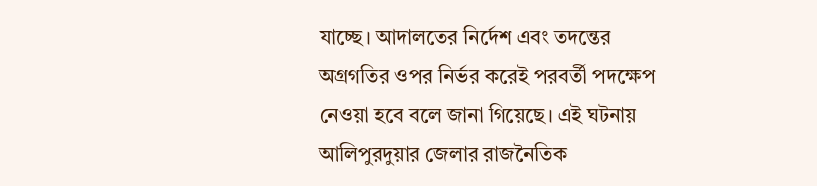যাচ্ছে। আদালতের নির্দেশ এবং তদন্তের অগ্রগতির ওপর নির্ভর করেই পরবর্তী পদক্ষেপ নেওয়া হবে বলে জানা গিয়েছে। এই ঘটনায় আলিপুরদুয়ার জেলার রাজনৈতিক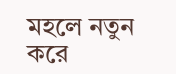মহলে নতুন করে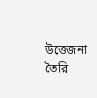উত্তেজনা তৈরি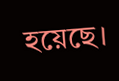হয়েছে।